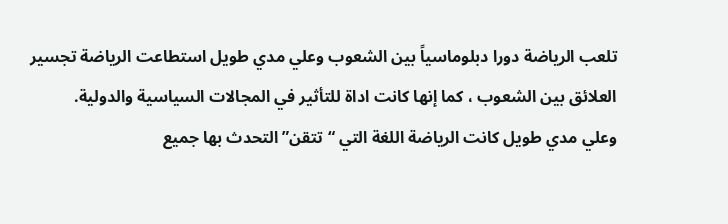تلعب الرياضة دورا دبلوماسياً بين الشعوب وعلي مدي طويل استطاعت الرياضة تجسير العلائق بين الشعوب ، كما إنها كانت اداة للتأثير في المجالات السياسية والدولية.
وعلي مدي طويل كانت الرياضة اللغة التي “تتقن” التحدث بها جميع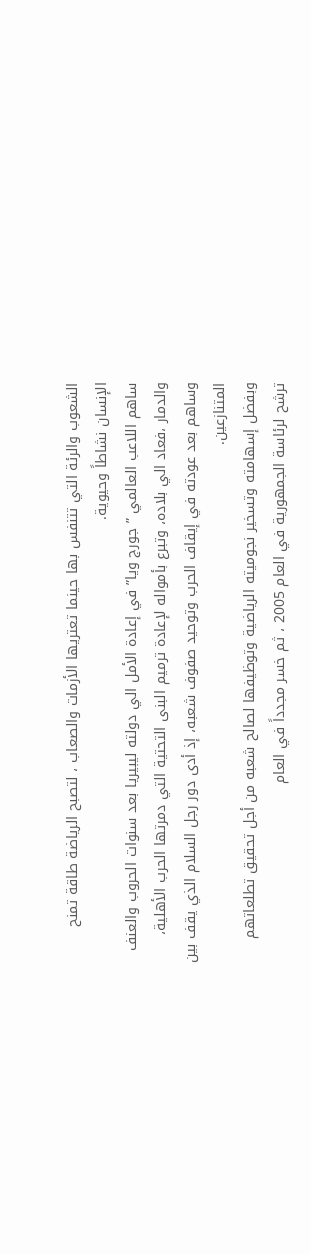الشعوب والرئة التي تتنفس بها حينما تعتريها الأزمات والصعاب ، لتصبح الرياضة طاقة تمنح الإنسان نشاطاً وحيوية.
ساهم اللاعب العالمي ” جورج ويا” في إعادة الأمل الي دولته ليبيريا بعد سنوات الحروب والعنف والدمار ،فعاد الي بلاده، وتبرع بأمواله لإعادة ترميم البنى التحتية التي دمرتها الحرب الأهلية، وساهم بعد عودته في إيقاف الحرب وتوحيد صفوف شعبه، إذ أدى دور رجل السلام الذي يقف بين المتنازعين.
وبفضل إسهامته وتسخير نجوميته الرياضية وتوظيفها لصالح شعبه من أجل تحقيق تطلعاتهم ترشح لرئاسة الجمهورية في العام 2005 ، ثم خسر مجدداً في العام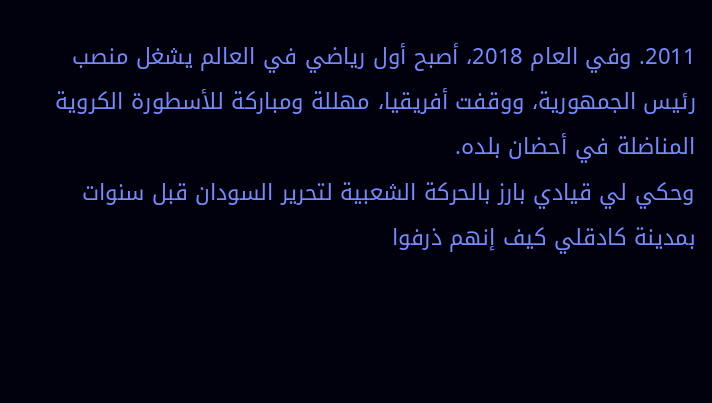2011. وفي العام 2018، أصبح أول رياضي في العالم يشغل منصب رئيس الجمهورية، ووقفت أفريقيا، مهللة ومباركة للأسطورة الكروية المناضلة في أحضان بلده.
وحكي لي قيادي بارز بالحركة الشعبية لتحرير السودان قبل سنوات بمدينة كادقلي كيف إنهم ذرفوا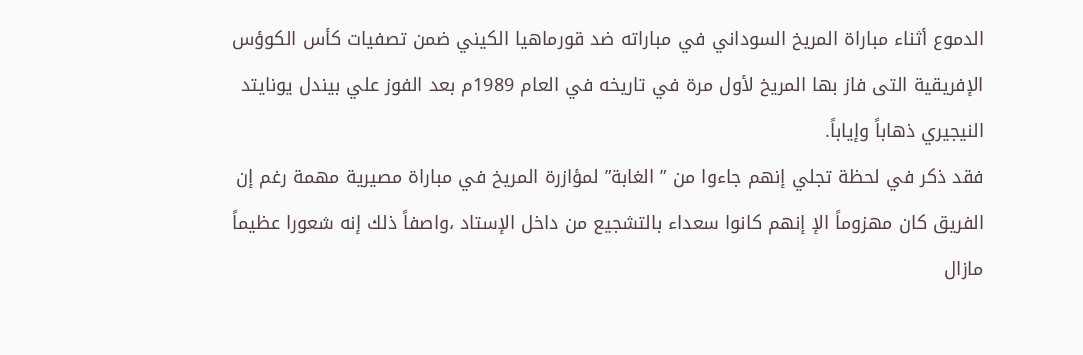الدموع أثناء مباراة المريخ السوداني في مباراته ضد قورماهيا الكيني ضمن تصفيات كأس الكوؤس الإفريقية التى فاز بها المريخ لأول مرة في تاريخه في العام 1989م بعد الفوز علي بيندل يونايتد النيجيري ذهاباً وإياباً.
فقد ذكر في لحظة تجلي إنهم جاءوا من ” الغابة” لمؤازرة المريخ في مباراة مصيرية مهمة رغم إن الفريق كان مهزوماً الإ إنهم كانوا سعداء بالتشجيع من داخل الإستاد ،واصفاً ذلك إنه شعورا عظيماً مازال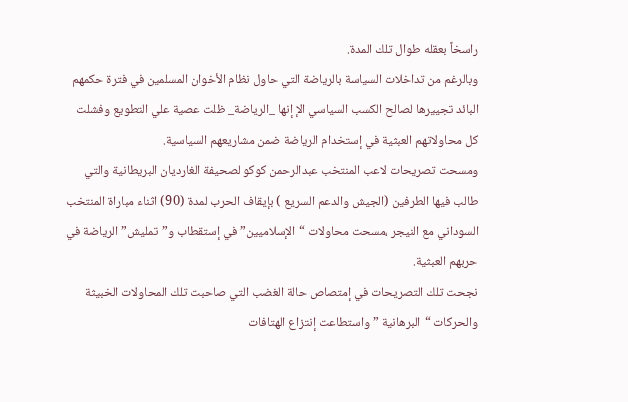راسخاً بعقله طوال تلك المدة.
وبالرغم من تداخلات السياسة بالرياضة التي حاول نظام الأخوان المسلمين في فترة حكمهم البائد تجييرها لصالح الكسب السياسي الإ إنها _الرياضة_ ظلت عصية علي التطويع وفشلت كل محاولاتهم العبثية في إستخدام الرياضة ضمن مشاريعهم السياسية.
ومسحت تصريحات لاعب المنتخب عبدالرحمن كوكو لصحيفة الغارديان البريطانية والتي طالب فيها الطرفين (الجيش والدعم السريع ) بإيقاف الحرب لمدة (90) اثناء مباراة المنتخب السوداني مع النيجر ،مسحت محاولات “الإسلاميين” في إستقطاب و”تمليش” الرياضة في حربهم العبثية.
نجحت تلك التصريحات في إمتصاص حالة الغضب التي صاحبت تلك المحاولات الخبيثة والحركات “البرهانية ” واستطاعت إنتزاع الهتافات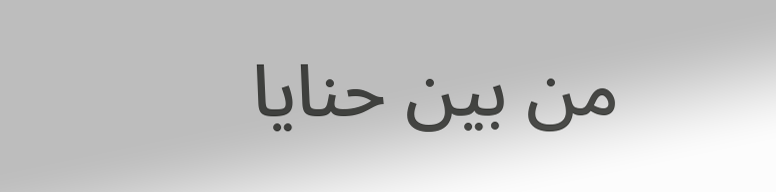من بين حنايا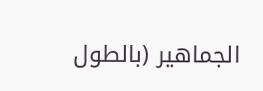الجماهير (بالطول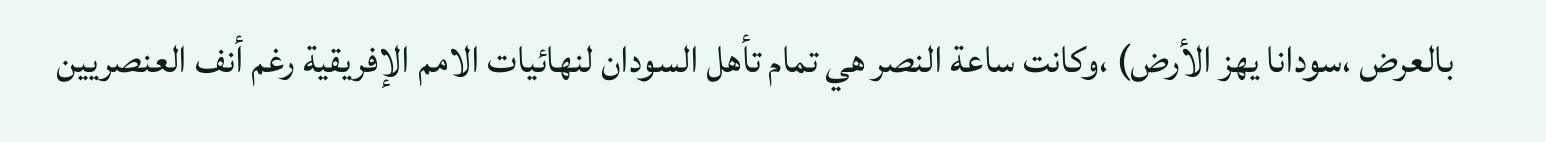بالعرض ،سودانا يهز الأرض) ،وكانت ساعة النصر هي تمام تأهل السودان لنهائيات الامم الإفريقية رغم أنف العنصريين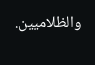والظلاميين.